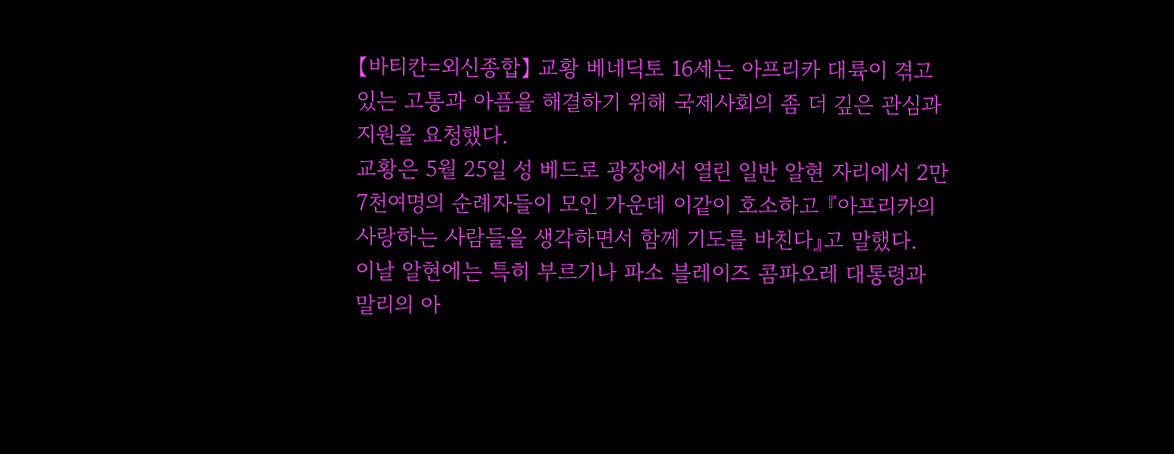【바티칸=외신종합】 교황 베네딕토 16세는 아프리카 대륙이 겪고 있는 고통과 아픔을 해결하기 위해 국제사회의 좀 더 깊은 관심과 지원을 요청했다.
교황은 5월 25일 성 베드로 광장에서 열린 일반 알현 자리에서 2만7천여명의 순례자들이 모인 가운데 이같이 호소하고 『아프리카의 사랑하는 사람들을 생각하면서 함께 기도를 바친다』고 말했다.
이날 알현에는 특히 부르기나 파소 블레이즈 콤파오레 대통령과 말리의 아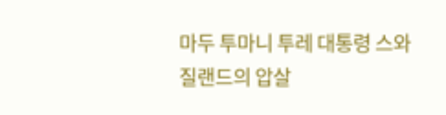마두 투마니 투레 대통령 스와질랜드의 압살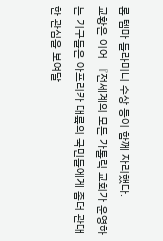롬 템마 들라미니 수상 등이 함께 자리했다.
교황은 이어 『전세계의 모든 가톨릭 교회가 운영하는 기구들은 아프리카 대륙의 국민들에게 좀더 관대한 관심을 보여달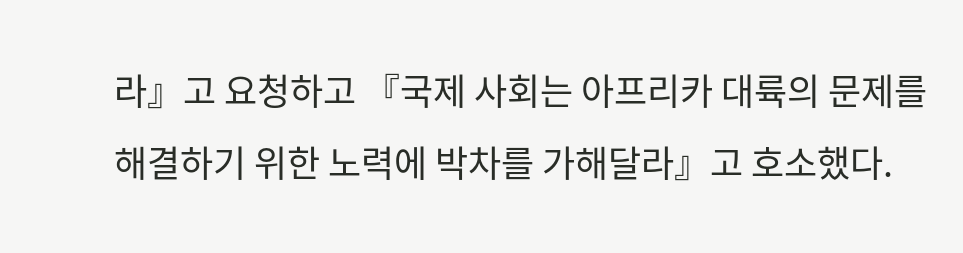라』고 요청하고 『국제 사회는 아프리카 대륙의 문제를 해결하기 위한 노력에 박차를 가해달라』고 호소했다.